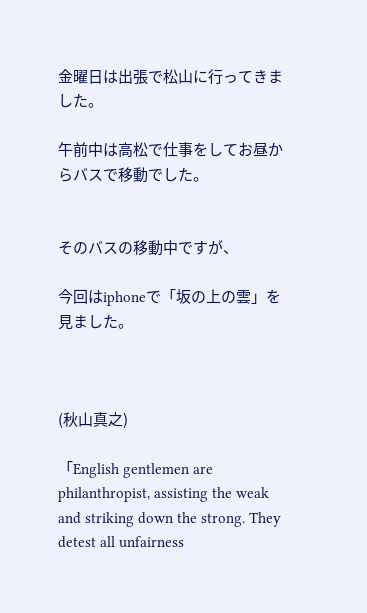金曜日は出張で松山に行ってきました。

午前中は高松で仕事をしてお昼からバスで移動でした。


そのバスの移動中ですが、

今回はiphoneで「坂の上の雲」を見ました。



(秋山真之)

「English gentlemen are philanthropist, assisting the weak and striking down the strong. They detest all unfairness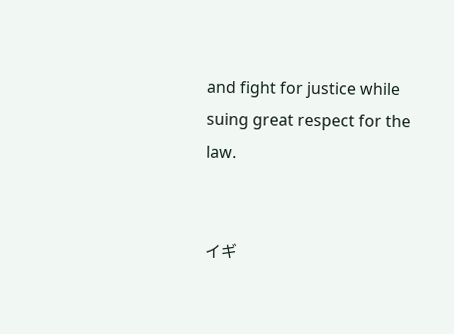and fight for justice while suing great respect for the law.


イギ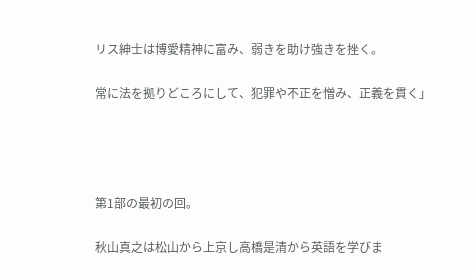リス紳士は博愛精神に富み、弱きを助け強きを挫く。

常に法を拠りどころにして、犯罪や不正を憎み、正義を貫く」




第1部の最初の回。

秋山真之は松山から上京し高橋是清から英語を学びま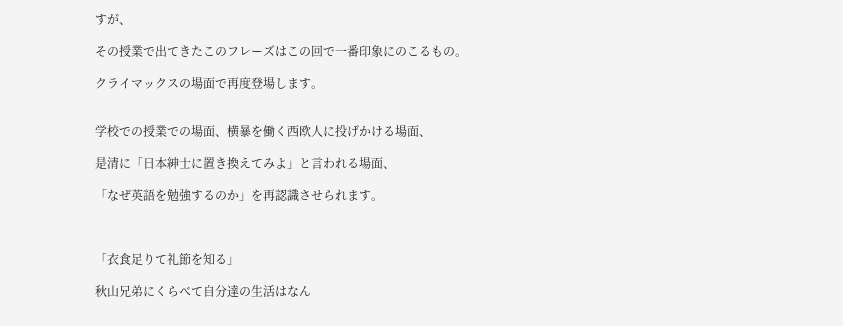すが、

その授業で出てきたこのフレーズはこの回で一番印象にのこるもの。

クライマックスの場面で再度登場します。


学校での授業での場面、横暴を働く西欧人に投げかける場面、

是清に「日本紳士に置き換えてみよ」と言われる場面、

「なぜ英語を勉強するのか」を再認識させられます。



「衣食足りて礼節を知る」

秋山兄弟にくらべて自分達の生活はなん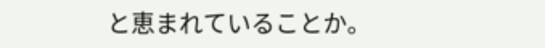と恵まれていることか。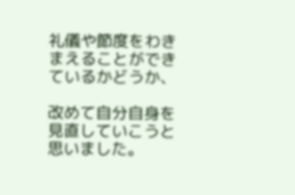礼儀や節度をわきまえることができているかどうか、

改めて自分自身を見直していこうと思いました。